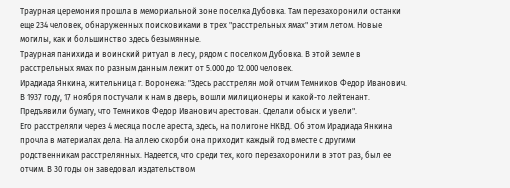Траурная церемония прошла в мемориальной зоне поселка Дубовка. Там перезахоронили останки еще 234 человек, обнаруженных поисковиками в трех "расстрельных ямах" этим летом. Новые могилы, как и большинство здесь безымянные.
Траурная панихида и воинский ритуал в лесу, рядом с поселком Дубовка. В этой земле в расстрельных ямах по разным данным лежит от 5.000 до 12.000 человек.
Ирадиада Янкина, жительница г. Воронежа: "Здесь расстрелян мой отчим Темников Федор Иванович. В 1937 году, 17 ноября постучали к нам в дверь, вошли милиционеры и какой-то лейтенант. Предъявили бумагу, что Темников Федор Иванович арестован. Сделали обыск и увели".
Его расстреляли через 4 месяца после ареста, здесь, на полигоне НКВД. Об этом Ирадиада Янкина прочла в материалах дела. На аллею скорби она приходит каждый год вместе с другими родственникам расстрелянных. Надеется, что среди тех, кого перезахоронили в этот раз, был ее отчим. В 30 годы он заведовал издательством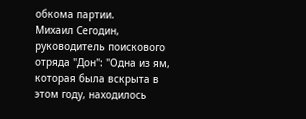обкома партии.
Михаил Сегодин, руководитель поискового отряда "Дон": "Одна из ям, которая была вскрыта в этом году, находилось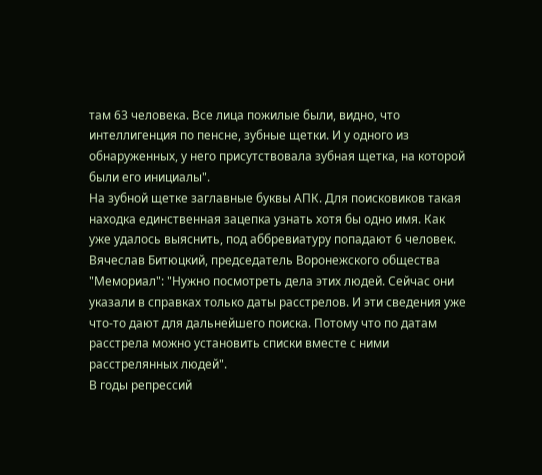там 63 человека. Все лица пожилые были, видно, что интеллигенция по пенсне, зубные щетки. И у одного из обнаруженных, у него присутствовала зубная щетка, на которой были его инициалы".
На зубной щетке заглавные буквы АПК. Для поисковиков такая находка единственная зацепка узнать хотя бы одно имя. Как уже удалось выяснить, под аббревиатуру попадают 6 человек.
Вячеслав Битюцкий, председатель Воронежского общества "Мемориал": "Нужно посмотреть дела этих людей. Сейчас они указали в справках только даты расстрелов. И эти сведения уже что-то дают для дальнейшего поиска. Потому что по датам расстрела можно установить списки вместе с ними расстрелянных людей".
В годы репрессий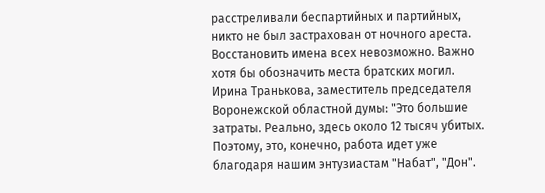расстреливали беспартийных и партийных, никто не был застрахован от ночного ареста. Восстановить имена всех невозможно. Важно хотя бы обозначить места братских могил.
Ирина Транькова, заместитель председателя Воронежской областной думы: "Это большие затраты. Реально, здесь около 12 тысяч убитых. Поэтому, это, конечно, работа идет уже благодаря нашим энтузиастам "Набат", "Дон".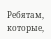Ребятам, которые,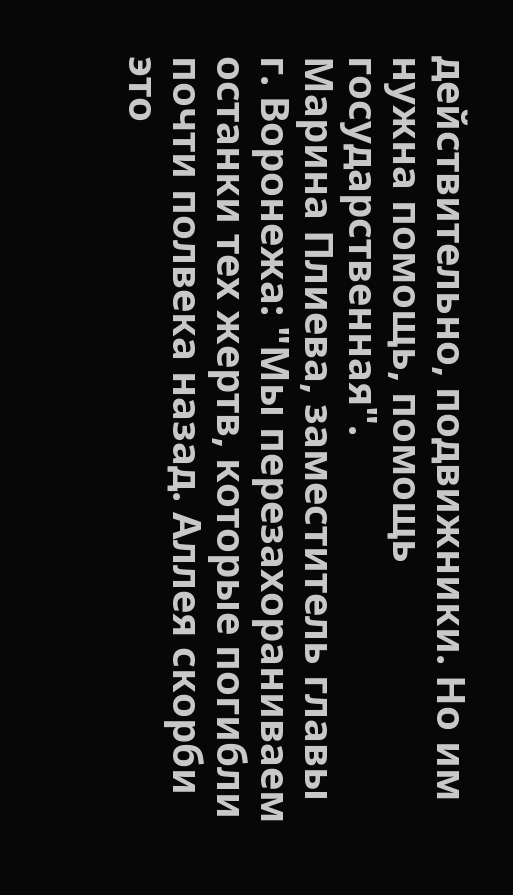действительно, подвижники. Но им нужна помощь, помощь государственная".
Марина Плиева, заместитель главы г. Воронежа: "Мы перезахораниваем останки тех жертв, которые погибли почти полвека назад. Аллея скорби это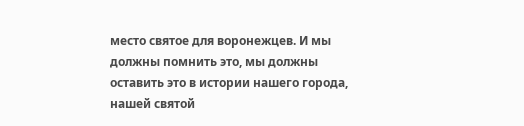место святое для воронежцев. И мы должны помнить это, мы должны оставить это в истории нашего города, нашей святой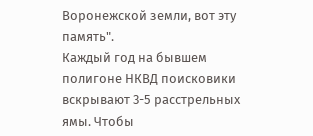Воронежской земли, вот эту память".
Каждый год на бывшем полигоне НКВД поисковики вскрывают 3-5 расстрельных ямы. Чтобы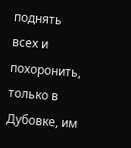поднять всех и похоронить, только в Дубовке, им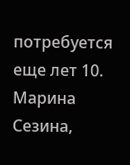потребуется еще лет 10.
Марина Сезина,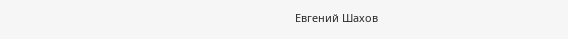Евгений Шахов